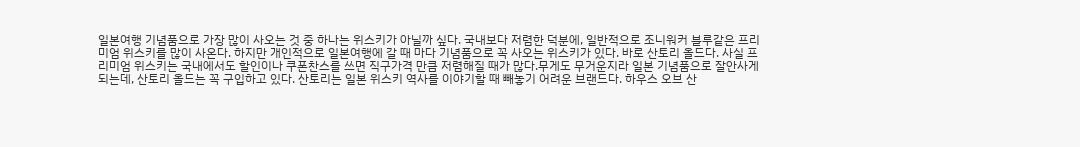일본여행 기념품으로 가장 많이 사오는 것 중 하나는 위스키가 아닐까 싶다. 국내보다 저렴한 덕분에, 일반적으로 조니워커 블루같은 프리미엄 위스키를 많이 사온다. 하지만 개인적으로 일본여행에 갈 때 마다 기념품으로 꼭 사오는 위스키가 있다. 바로 산토리 올드다. 사실 프리미엄 위스키는 국내에서도 할인이나 쿠폰찬스를 쓰면 직구가격 만큼 저렴해질 때가 많다.무게도 무거운지라 일본 기념품으로 잘안사게 되는데, 산토리 올드는 꼭 구입하고 있다. 산토리는 일본 위스키 역사를 이야기할 때 빼놓기 어려운 브랜드다. 하우스 오브 산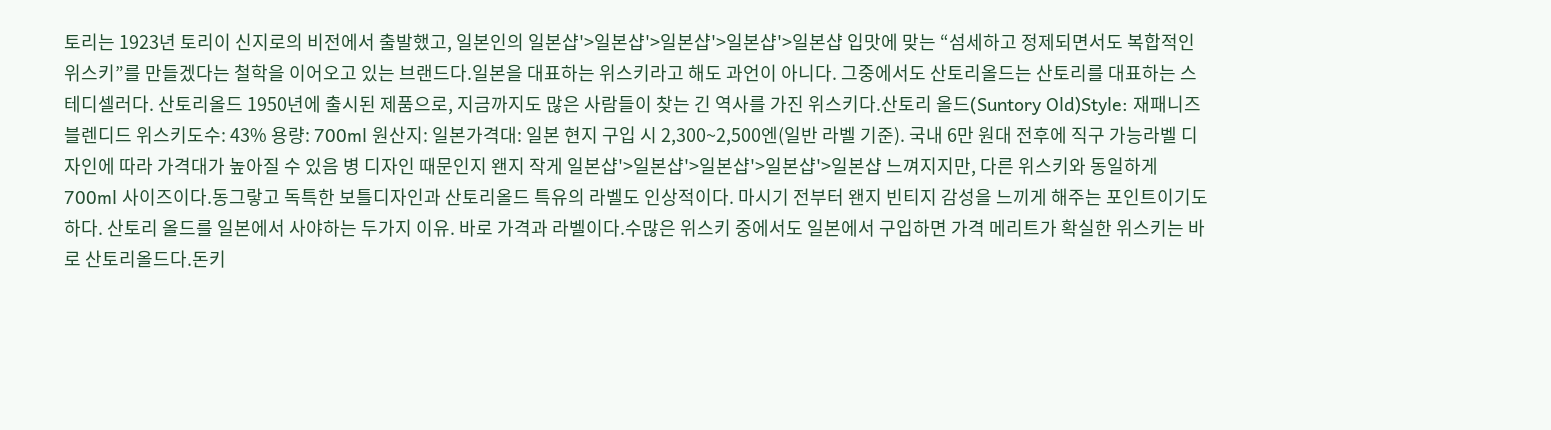토리는 1923년 토리이 신지로의 비전에서 출발했고, 일본인의 일본샵'>일본샵'>일본샵'>일본샵'>일본샵 입맛에 맞는 “섬세하고 정제되면서도 복합적인 위스키”를 만들겠다는 철학을 이어오고 있는 브랜드다.일본을 대표하는 위스키라고 해도 과언이 아니다. 그중에서도 산토리올드는 산토리를 대표하는 스테디셀러다. 산토리올드 1950년에 출시된 제품으로, 지금까지도 많은 사람들이 찾는 긴 역사를 가진 위스키다.산토리 올드(Suntory Old)Style: 재패니즈 블렌디드 위스키도수: 43% 용량: 700ml 원산지: 일본가격대: 일본 현지 구입 시 2,300~2,500엔(일반 라벨 기준). 국내 6만 원대 전후에 직구 가능라벨 디자인에 따라 가격대가 높아질 수 있음 병 디자인 때문인지 왠지 작게 일본샵'>일본샵'>일본샵'>일본샵'>일본샵 느껴지지만, 다른 위스키와 동일하게 700ml 사이즈이다.동그랗고 독특한 보틀디자인과 산토리올드 특유의 라벨도 인상적이다. 마시기 전부터 왠지 빈티지 감성을 느끼게 해주는 포인트이기도 하다. 산토리 올드를 일본에서 사야하는 두가지 이유. 바로 가격과 라벨이다.수많은 위스키 중에서도 일본에서 구입하면 가격 메리트가 확실한 위스키는 바로 산토리올드다.돈키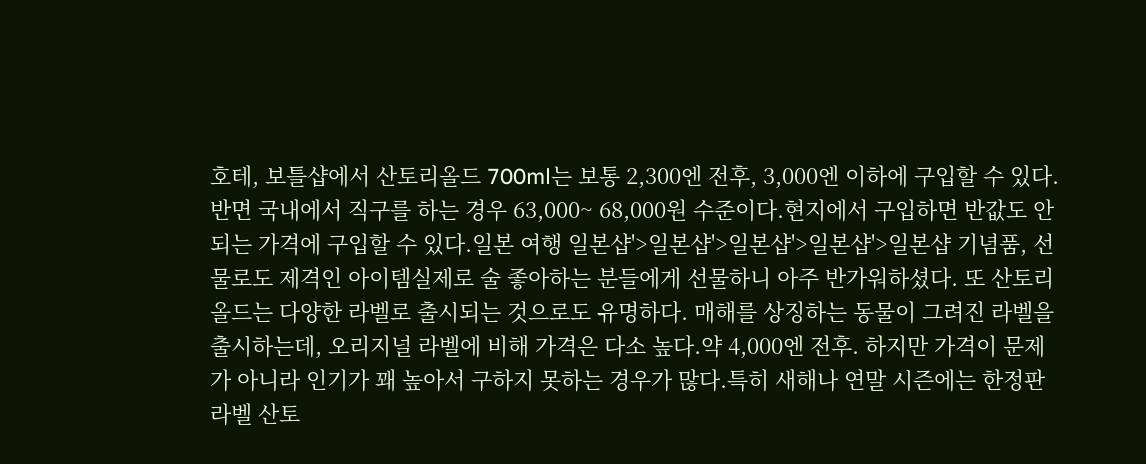호테, 보틀샵에서 산토리올드 700ml는 보통 2,300엔 전후, 3,000엔 이하에 구입할 수 있다.반면 국내에서 직구를 하는 경우 63,000~ 68,000원 수준이다.현지에서 구입하면 반값도 안되는 가격에 구입할 수 있다.일본 여행 일본샵'>일본샵'>일본샵'>일본샵'>일본샵 기념품, 선물로도 제격인 아이템실제로 술 좋아하는 분들에게 선물하니 아주 반가워하셨다. 또 산토리올드는 다양한 라벨로 출시되는 것으로도 유명하다. 매해를 상징하는 동물이 그려진 라벨을 출시하는데, 오리지널 라벨에 비해 가격은 다소 높다.약 4,000엔 전후. 하지만 가격이 문제가 아니라 인기가 꽤 높아서 구하지 못하는 경우가 많다.특히 새해나 연말 시즌에는 한정판 라벨 산토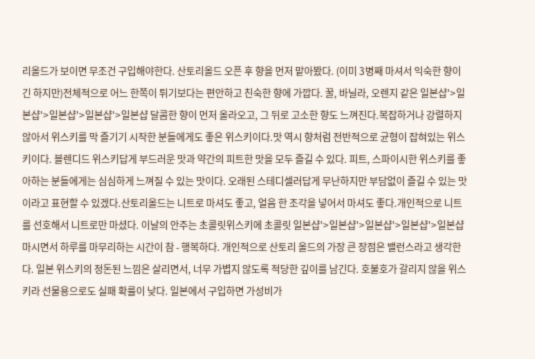리올드가 보이면 무조건 구입해야한다. 산토리올드 오픈 후 향을 먼저 맡아봤다. (이미 3병째 마셔서 익숙한 향이긴 하지만)전체적으로 어느 한쪽이 튀기보다는 편안하고 친숙한 향에 가깝다. 꿀, 바닐라, 오렌지 같은 일본샵'>일본샵'>일본샵'>일본샵'>일본샵 달콤한 향이 먼저 올라오고, 그 뒤로 고소한 향도 느껴진다.복잡하거나 강렬하지 않아서 위스키를 막 즐기기 시작한 분들에게도 좋은 위스키이다.맛 역시 향처럼 전반적으로 균형이 잡혀있는 위스키이다. 블렌디드 위스키답게 부드러운 맛과 약간의 피트한 맛을 모두 즐길 수 있다. 피트, 스파이시한 위스키를 좋아하는 분들에게는 심심하게 느껴질 수 있는 맛이다. 오래된 스테디셀러답게 무난하지만 부담없이 즐길 수 있는 맛이라고 표현할 수 있겠다.산토리올드는 니트로 마셔도 좋고, 얼음 한 조각을 넣어서 마셔도 좋다.개인적으로 니트를 선호해서 니트로만 마셨다. 이날의 안주는 초콜릿위스키에 초콜릿 일본샵'>일본샵'>일본샵'>일본샵'>일본샵 마시면서 하루를 마무리하는 시간이 참 - 행복하다. 개인적으로 산토리 올드의 가장 큰 장점은 밸런스라고 생각한다. 일본 위스키의 정돈된 느낌은 살리면서, 너무 가볍지 않도록 적당한 깊이를 남긴다. 호불호가 갈리지 않을 위스키라 선물용으로도 실패 확률이 낮다. 일본에서 구입하면 가성비가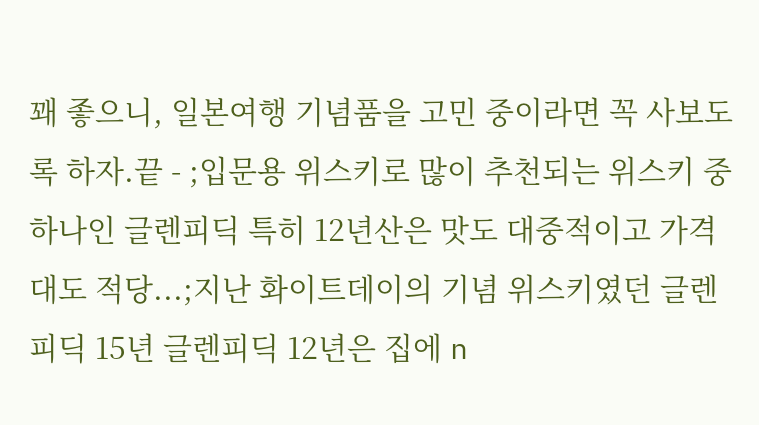꽤 좋으니, 일본여행 기념품을 고민 중이라면 꼭 사보도록 하자.끝 - ;입문용 위스키로 많이 추천되는 위스키 중 하나인 글렌피딕 특히 12년산은 맛도 대중적이고 가격대도 적당...;지난 화이트데이의 기념 위스키였던 글렌피딕 15년 글렌피딕 12년은 집에 n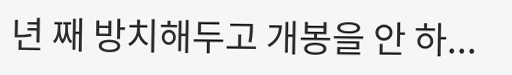년 째 방치해두고 개봉을 안 하...